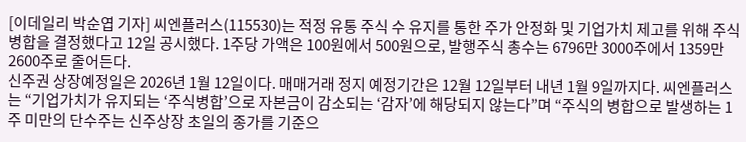[이데일리 박순엽 기자] 씨엔플러스(115530)는 적정 유통 주식 수 유지를 통한 주가 안정화 및 기업가치 제고를 위해 주식 병합을 결정했다고 12일 공시했다. 1주당 가액은 100원에서 500원으로, 발행주식 총수는 6796만 3000주에서 1359만 2600주로 줄어든다.
신주권 상장예정일은 2026년 1월 12일이다. 매매거래 정지 예정기간은 12월 12일부터 내년 1월 9일까지다. 씨엔플러스는 “기업가치가 유지되는 ‘주식병합’으로 자본금이 감소되는 ‘감자’에 해당되지 않는다”며 “주식의 병합으로 발생하는 1주 미만의 단수주는 신주상장 초일의 종가를 기준으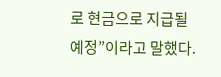로 현금으로 지급될 예정”이라고 말했다.